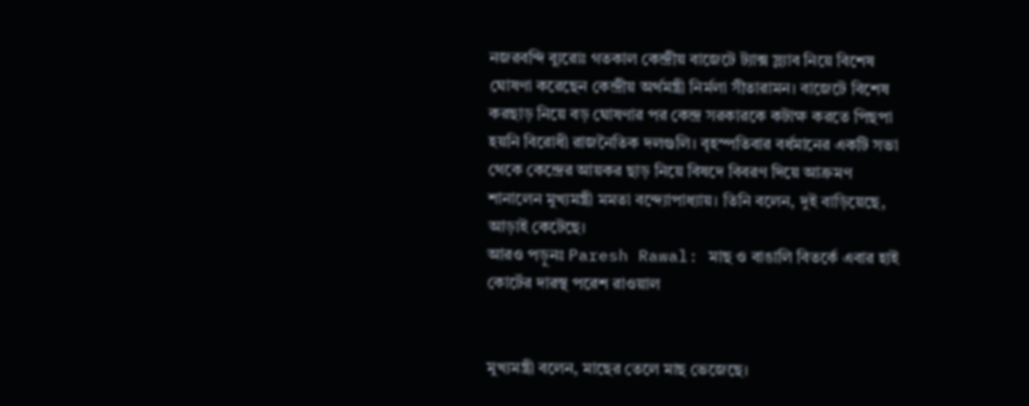নজরবন্দি ব্যুরোঃ গতকাল কেন্দ্রীয় বাজেটে ট্যাক্স স্ল্যাব নিয়ে বিশেষ ঘোষণা করেছেন কেন্দ্রীয় অর্থমন্ত্রী নির্মলা সীতারামন। বাজেটে বিশেষ করছাড় নিয়ে বড় ঘোষণার পর কেন্দ্র সরকারকে কটাক্ষ করতে পিছপা হয়নি বিরোধী রাজনৈতিক দলগুলি। বৃহস্পতিবার বর্ধমানের একটি সভা থেকে কেন্দ্রের আয়কর ছাড় নিয়ে বিষদে বিবরণ দিয়ে আক্রমণ শানালেন মুখ্যমন্ত্রী মমতা বন্দ্যোপাধ্যায়। তিনি বলেন, দুই বাড়িয়েছে, আড়াই কেটেছে।
আরও পড়ুনঃ Paresh Rawal: মাছ ও বাঙালি বিতর্কে এবার হাই কোর্টের দারস্থ পরেশ রাওয়াল


মুখ্যমন্ত্রী বলেন, মাছের তেলে মাছ ভেজেছে।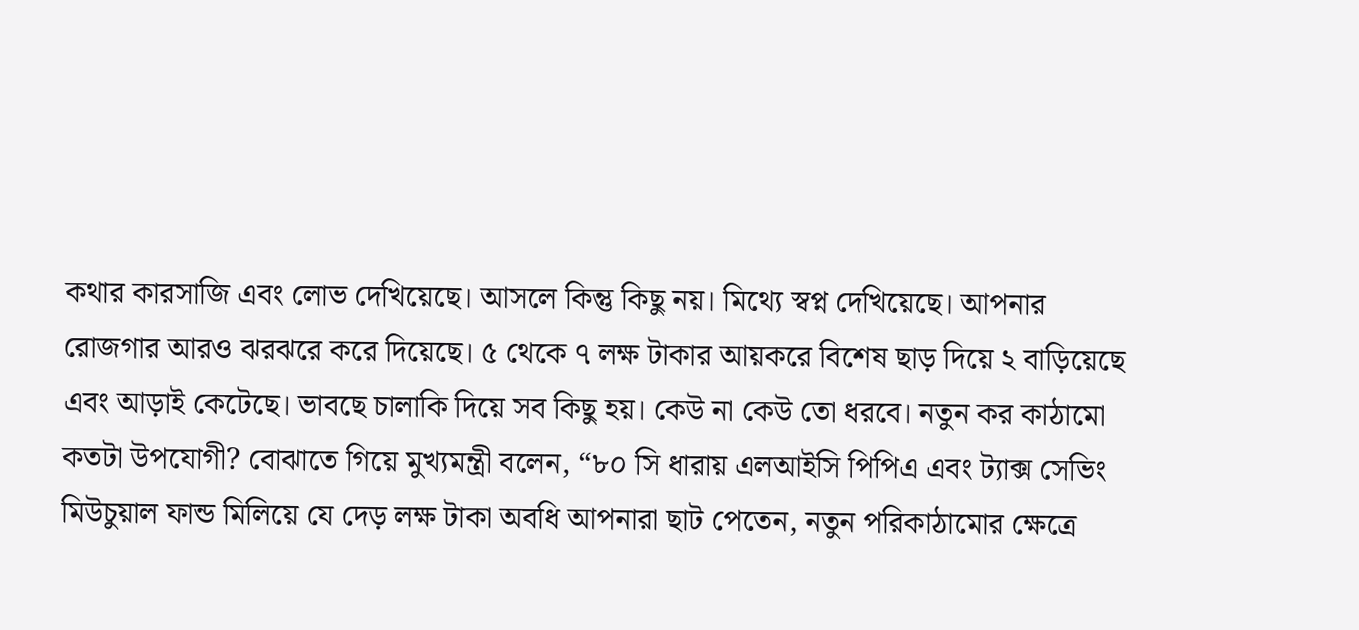কথার কারসাজি এবং লোভ দেখিয়েছে। আসলে কিন্তু কিছু নয়। মিথ্যে স্বপ্ন দেখিয়েছে। আপনার রোজগার আরও ঝরঝরে করে দিয়েছে। ৫ থেকে ৭ লক্ষ টাকার আয়করে বিশেষ ছাড় দিয়ে ২ বাড়িয়েছে এবং আড়াই কেটেছে। ভাবছে চালাকি দিয়ে সব কিছু হয়। কেউ না কেউ তো ধরবে। নতুন কর কাঠামো কতটা উপযোগী? বোঝাতে গিয়ে মুখ্যমন্ত্রী বলেন, “৮০ সি ধারায় এলআইসি পিপিএ এবং ট্যাক্স সেভিং মিউচুয়াল ফান্ড মিলিয়ে যে দেড় লক্ষ টাকা অবধি আপনারা ছাট পেতেন, নতুন পরিকাঠামোর ক্ষেত্রে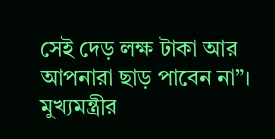সেই দেড় লক্ষ টাকা আর আপনারা ছাড় পাবেন না”।
মুখ্যমন্ত্রীর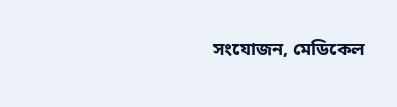সংযোজন, মেডিকেল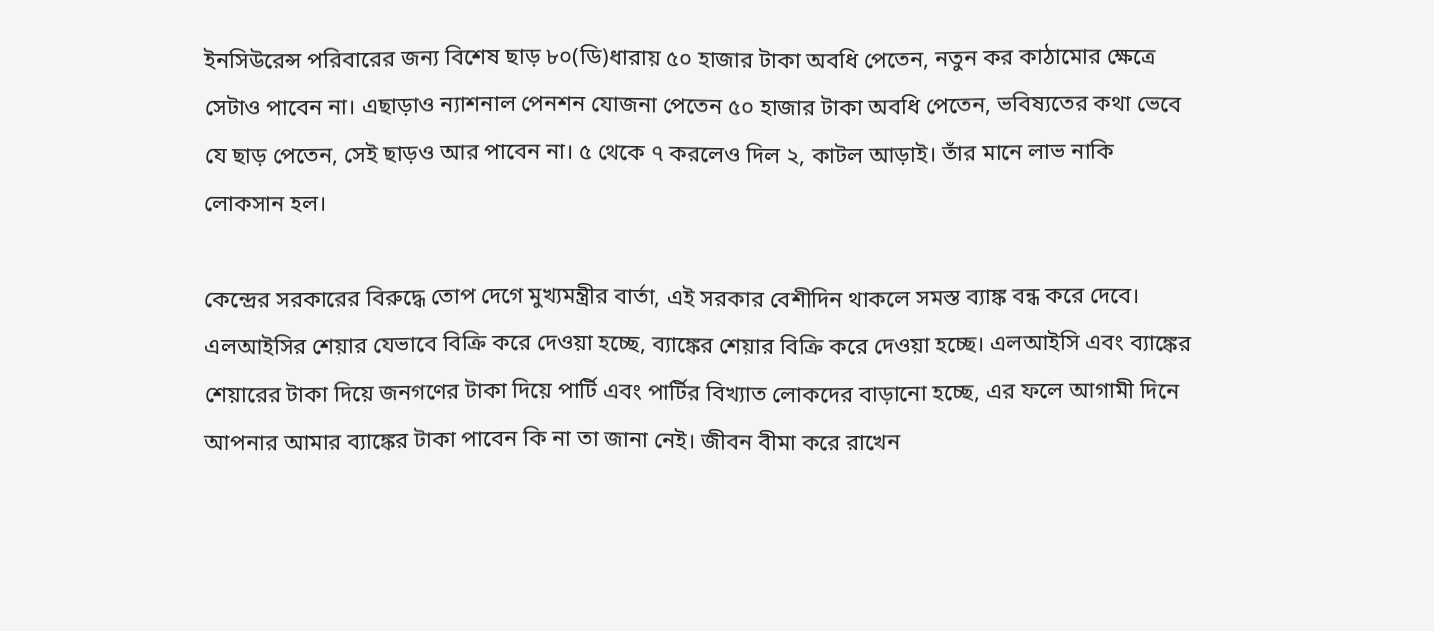ইনসিউরেন্স পরিবারের জন্য বিশেষ ছাড় ৮০(ডি)ধারায় ৫০ হাজার টাকা অবধি পেতেন, নতুন কর কাঠামোর ক্ষেত্রে সেটাও পাবেন না। এছাড়াও ন্যাশনাল পেনশন যোজনা পেতেন ৫০ হাজার টাকা অবধি পেতেন, ভবিষ্যতের কথা ভেবে যে ছাড় পেতেন, সেই ছাড়ও আর পাবেন না। ৫ থেকে ৭ করলেও দিল ২, কাটল আড়াই। তাঁর মানে লাভ নাকি লোকসান হল।

কেন্দ্রের সরকারের বিরুদ্ধে তোপ দেগে মুখ্যমন্ত্রীর বার্তা, এই সরকার বেশীদিন থাকলে সমস্ত ব্যাঙ্ক বন্ধ করে দেবে। এলআইসির শেয়ার যেভাবে বিক্রি করে দেওয়া হচ্ছে, ব্যাঙ্কের শেয়ার বিক্রি করে দেওয়া হচ্ছে। এলআইসি এবং ব্যাঙ্কের শেয়ারের টাকা দিয়ে জনগণের টাকা দিয়ে পার্টি এবং পার্টির বিখ্যাত লোকদের বাড়ানো হচ্ছে, এর ফলে আগামী দিনে আপনার আমার ব্যাঙ্কের টাকা পাবেন কি না তা জানা নেই। জীবন বীমা করে রাখেন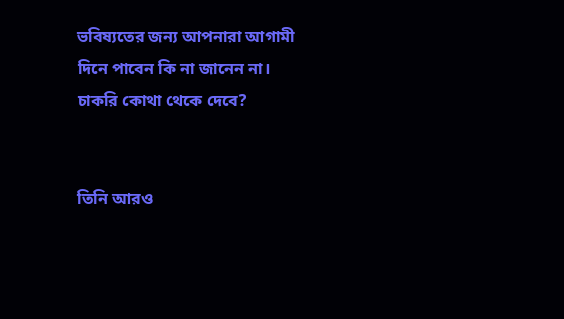ভবিষ্যতের জন্য আপনারা আগামী দিনে পাবেন কি না জানেন না। চাকরি কোথা থেকে দেবে?


তিনি আরও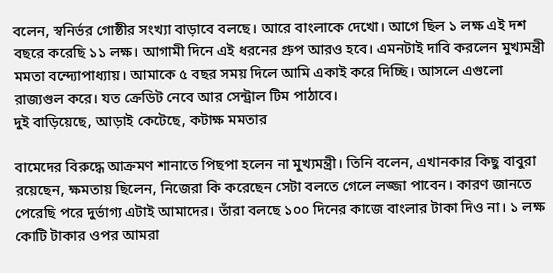বলেন, স্বনির্ভর গোষ্ঠীর সংখ্যা বাড়াবে বলছে। আরে বাংলাকে দেখো। আগে ছিল ১ লক্ষ এই দশ বছরে করেছি ১১ লক্ষ। আগামী দিনে এই ধরনের গ্রুপ আরও হবে। এমনটাই দাবি করলেন মুখ্যমন্ত্রী মমতা বন্দ্যোপাধ্যায়। আমাকে ৫ বছর সময় দিলে আমি একাই করে দিচ্ছি। আসলে এগুলো রাজ্যগুল করে। যত ক্রেডিট নেবে আর সেন্ট্রাল টিম পাঠাবে।
দুই বাড়িয়েছে, আড়াই কেটেছে, কটাক্ষ মমতার

বামেদের বিরুদ্ধে আক্রমণ শানাতে পিছপা হলেন না মুখ্যমন্ত্রী। তিনি বলেন, এখানকার কিছু বাবুরা রয়েছেন, ক্ষমতায় ছিলেন, নিজেরা কি করেছেন সেটা বলতে গেলে লজ্জা পাবেন। কারণ জানতে পেরেছি পরে দুর্ভাগ্য এটাই আমাদের। তাঁরা বলছে ১০০ দিনের কাজে বাংলার টাকা দিও না। ১ লক্ষ কোটি টাকার ওপর আমরা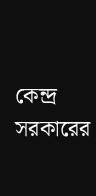কেন্দ্র সরকারের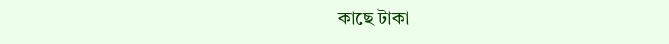কাছে টাকা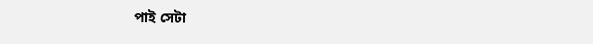পাই সেটা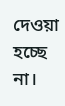দেওয়া হচ্ছে না।